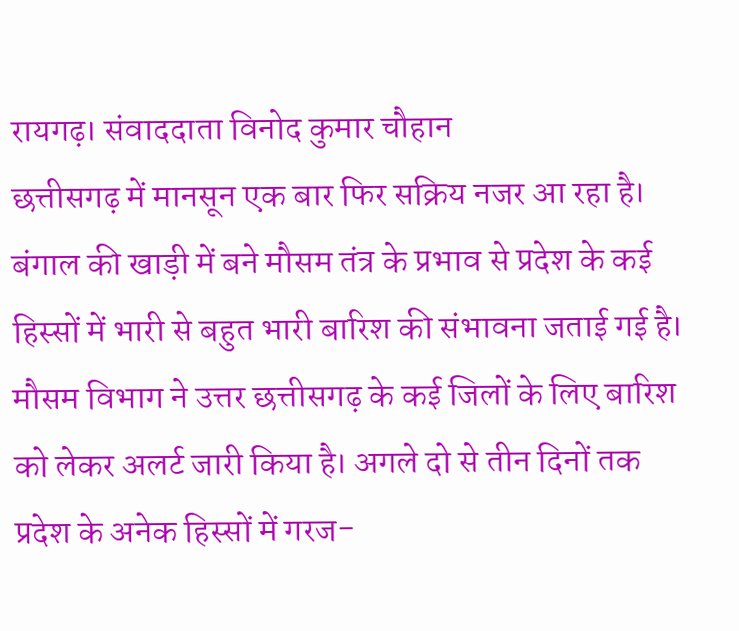रायगढ़। संवाददाता विनोद कुमार चौहान
छत्तीसगढ़ में मानसून एक बार फिर सक्रिय नजर आ रहा है। बंगाल की खाड़ी में बने मौसम तंत्र के प्रभाव से प्रदेश के कई हिस्सों में भारी से बहुत भारी बारिश की संभावना जताई गई है। मौसम विभाग ने उत्तर छत्तीसगढ़ के कई जिलों के लिए बारिश को लेकर अलर्ट जारी किया है। अगले दो से तीन दिनों तक प्रदेश के अनेक हिस्सों में गरज-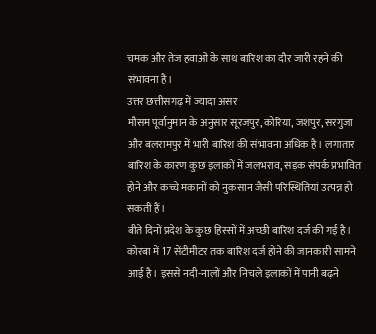चमक और तेज हवाओं के साथ बारिश का दौर जारी रहने की संभावना है।
उत्तर छत्तीसगढ़ में ज्यादा असर
मौसम पूर्वानुमान के अनुसार सूरजपुर, कोरिया, जशपुर, सरगुजा और बलरामपुर में भारी बारिश की संभावना अधिक है। लगातार बारिश के कारण कुछ इलाकों में जलभराव, सड़क संपर्क प्रभावित होने और कच्चे मकानों को नुकसान जैसी परिस्थितियां उत्पन्न हो सकती हैं।
बीते दिनों प्रदेश के कुछ हिस्सों में अच्छी बारिश दर्ज की गई है। कोरबा में 17 सेंटीमीटर तक बारिश दर्ज होने की जानकारी सामने आई है। इससे नदी-नालों और निचले इलाकों में पानी बढ़ने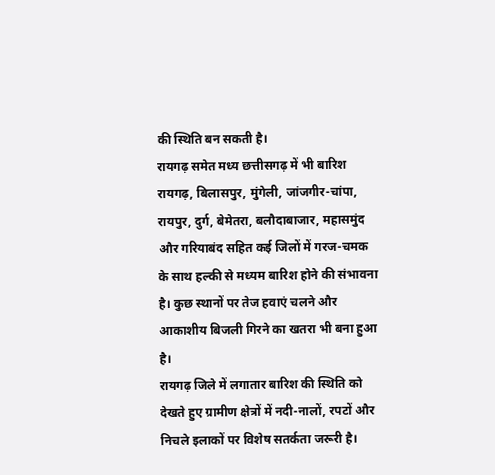की स्थिति बन सकती है।
रायगढ़ समेत मध्य छत्तीसगढ़ में भी बारिश
रायगढ़, बिलासपुर, मुंगेली, जांजगीर-चांपा, रायपुर, दुर्ग, बेमेतरा, बलौदाबाजार, महासमुंद और गरियाबंद सहित कई जिलों में गरज-चमक के साथ हल्की से मध्यम बारिश होने की संभावना है। कुछ स्थानों पर तेज हवाएं चलने और आकाशीय बिजली गिरने का खतरा भी बना हुआ है।
रायगढ़ जिले में लगातार बारिश की स्थिति को देखते हुए ग्रामीण क्षेत्रों में नदी-नालों, रपटों और निचले इलाकों पर विशेष सतर्कता जरूरी है।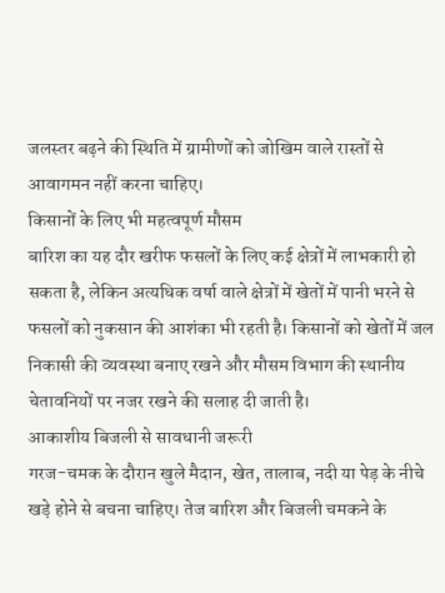जलस्तर बढ़ने की स्थिति में ग्रामीणों को जोखिम वाले रास्तों से आवागमन नहीं करना चाहिए।
किसानों के लिए भी महत्वपूर्ण मौसम
बारिश का यह दौर खरीफ फसलों के लिए कई क्षेत्रों में लाभकारी हो सकता है, लेकिन अत्यधिक वर्षा वाले क्षेत्रों में खेतों में पानी भरने से फसलों को नुकसान की आशंका भी रहती है। किसानों को खेतों में जल निकासी की व्यवस्था बनाए रखने और मौसम विभाग की स्थानीय चेतावनियों पर नजर रखने की सलाह दी जाती है।
आकाशीय बिजली से सावधानी जरूरी
गरज-चमक के दौरान खुले मैदान, खेत, तालाब, नदी या पेड़ के नीचे खड़े होने से बचना चाहिए। तेज बारिश और बिजली चमकने के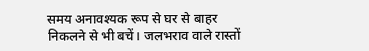समय अनावश्यक रूप से घर से बाहर निकलने से भी बचें। जलभराव वाले रास्तों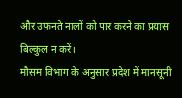और उफनते नालों को पार करने का प्रयास बिल्कुल न करें।
मौसम विभाग के अनुसार प्रदेश में मानसूनी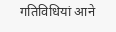गतिविधियां आने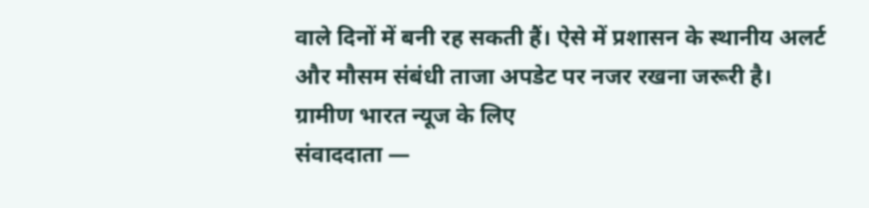वाले दिनों में बनी रह सकती हैं। ऐसे में प्रशासन के स्थानीय अलर्ट और मौसम संबंधी ताजा अपडेट पर नजर रखना जरूरी है।
ग्रामीण भारत न्यूज के लिए
संवाददाता —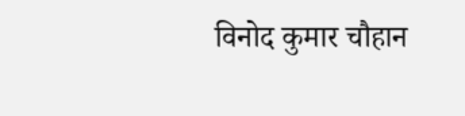विनोद कुमार चौहान